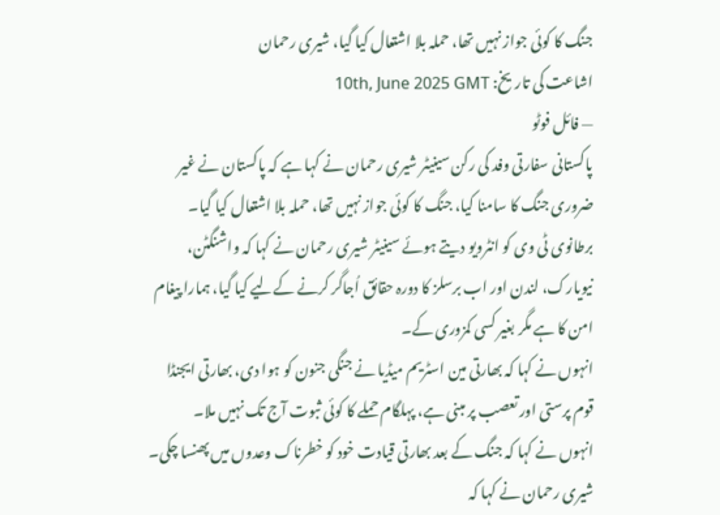جنگ کا کوئی جواز نہیں تھا، حملہ بلا اشتعال کیا گیا، شیری رحمان
اشاعت کی تاریخ: 10th, June 2025 GMT
— فائل فوٹو
پاکستانی سفارتی وفد کی رکن سینیٹر شیری رحمان نے کہا ہے کہ پاکستان نے غیر ضروری جنگ کا سامنا کیا، جنگ کا کوئی جواز نہیں تھا، حملہ بلا اشتعال کیا گیا۔
برطانوی ٹی وی کو انٹرویو دیتے ہوئے سینیٹر شیری رحمان نے کہا کہ واشنگٹن، نیویارک، لندن اور اب برسلز کا دورہ حقائق اُجاگر کرنے کےلیے کیا گیا، ہمارا پیغام امن کا ہے مگر بغیر کسی کمزوری کے۔
انہوں نے کہا کہ بھارتی مین اسٹریم میڈیا نے جنگی جنون کو ہوا دی، بھارتی ایجنڈا قوم پرستی اور تعصب پر مبنی ہے، پہلگام حملے کا کوئی ثبوت آج تک نہیں ملا۔
انہوں نے کہا کہ جنگ کے بعد بھارتی قیادت خود کو خطرناک وعدوں میں پھنسا چکی۔
شیری رحمان نے کہا کہ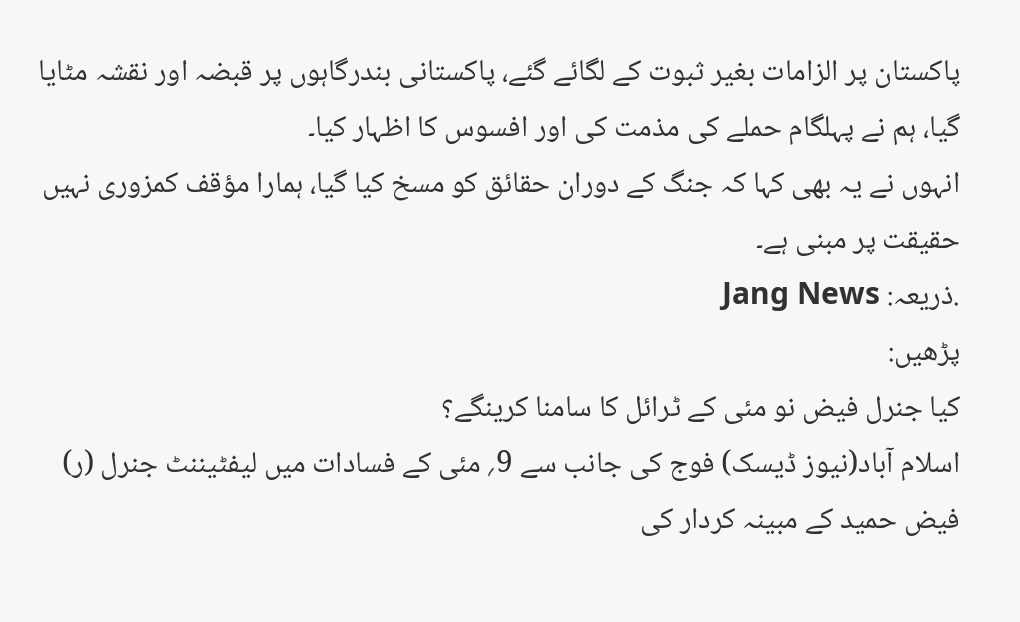پاکستان پر الزامات بغیر ثبوت کے لگائے گئے، پاکستانی بندرگاہوں پر قبضہ اور نقشہ مٹایا گیا، ہم نے پہلگام حملے کی مذمت کی اور افسوس کا اظہار کیا۔
انہوں نے یہ بھی کہا کہ جنگ کے دوران حقائق کو مسخ کیا گیا، ہمارا مؤقف کمزوری نہیں حقیقت پر مبنی ہے۔
.ذریعہ: Jang News
پڑھیں:
کیا جنرل فیض نو مئی کے ٹرائل کا سامنا کرینگے؟
اسلام آباد(نیوز ڈیسک) فوج کی جانب سے 9؍ مئی کے فسادات میں لیفٹیننٹ جنرل (ر) فیض حمید کے مبینہ کردار کی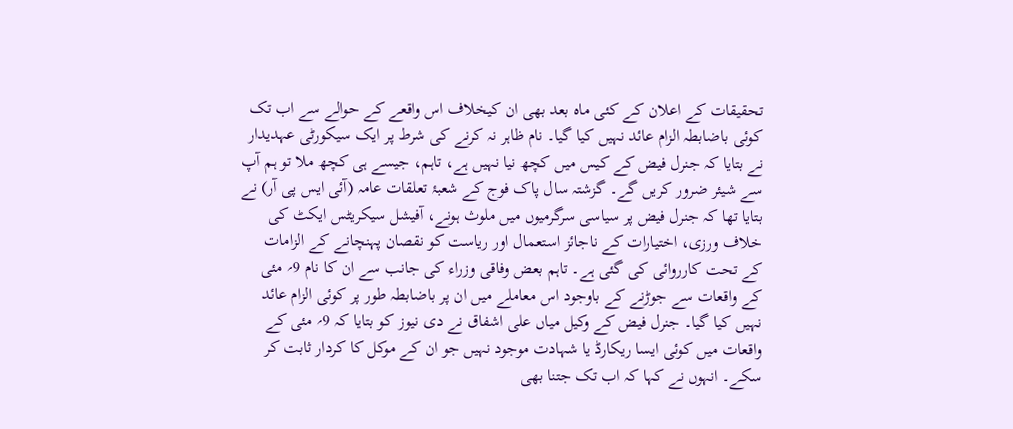تحقیقات کے اعلان کے کئی ماہ بعد بھی ان کیخلاف اس واقعے کے حوالے سے اب تک کوئی باضابطہ الزام عائد نہیں کیا گیا۔ نام ظاہر نہ کرنے کی شرط پر ایک سیکورٹی عہدیدار نے بتایا کہ جنرل فیض کے کیس میں کچھ نیا نہیں ہے، تاہم، جیسے ہی کچھ ملا تو ہم آپ سے شیئر ضرور کریں گے۔ گزشتہ سال پاک فوج کے شعبۂ تعلقات عامہ (آئی ایس پی آر) نے بتایا تھا کہ جنرل فیض پر سیاسی سرگرمیوں میں ملوث ہونے، آفیشل سیکریٹس ایکٹ کی خلاف ورزی، اختیارات کے ناجائز استعمال اور ریاست کو نقصان پہنچانے کے الزامات کے تحت کارروائی کی گئی ہے۔ تاہم بعض وفاقی وزراء کی جانب سے ان کا نام 9؍ مئی کے واقعات سے جوڑنے کے باوجود اس معاملے میں ان پر باضابطہ طور پر کوئی الزام عائد نہیں کیا گیا۔ جنرل فیض کے وکیل میاں علی اشفاق نے دی نیوز کو بتایا کہ 9؍ مئی کے واقعات میں کوئی ایسا ریکارڈ یا شہادت موجود نہیں جو ان کے موکل کا کردار ثابت کر سکے۔ انہوں نے کہا کہ اب تک جتنا بھی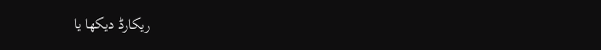ریکارڈ دیکھا یا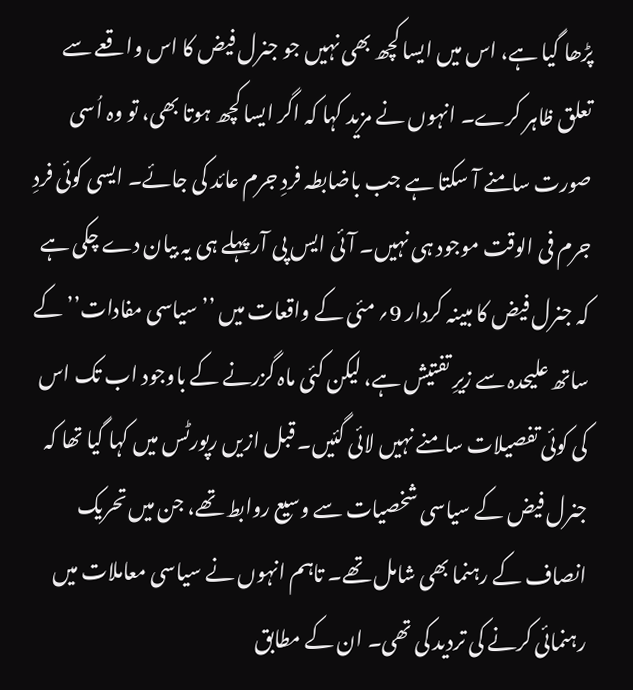پڑھا گیا ہے، اس میں ایسا کچھ بھی نہیں جو جنرل فیض کا اس واقعے سے تعلق ظاہر کرے۔ انہوں نے مزید کہا کہ اگر ایسا کچھ ہوتا بھی، تو وہ اُسی صورت سامنے آ سکتا ہے جب باضابطہ فردِ جرم عائد کی جائے۔ ایسی کوئی فردِ جرم فی الوقت موجود ہی نہیں۔ آئی ایس پی آر پہلے ہی یہ بیان دے چکی ہے کہ جنرل فیض کا مبینہ کردار 9؍ مئی کے واقعات میں ’’سیاسی مفادات’’ کے ساتھ علیحدہ سے زیرِ تفتیش ہے، لیکن کئی ماہ گزرنے کے باوجود اب تک اس کی کوئی تفصیلات سامنے نہیں لائی گئیں۔ قبل ازیں رپورٹس میں کہا گیا تھا کہ جنرل فیض کے سیاسی شخصیات سے وسیع روابط تھے، جن میں تحریک انصاف کے رہنما بھی شامل تھے۔ تاہم انہوں نے سیاسی معاملات میں رہنمائی کرنے کی تردید کی تھی۔ ان کے مطابق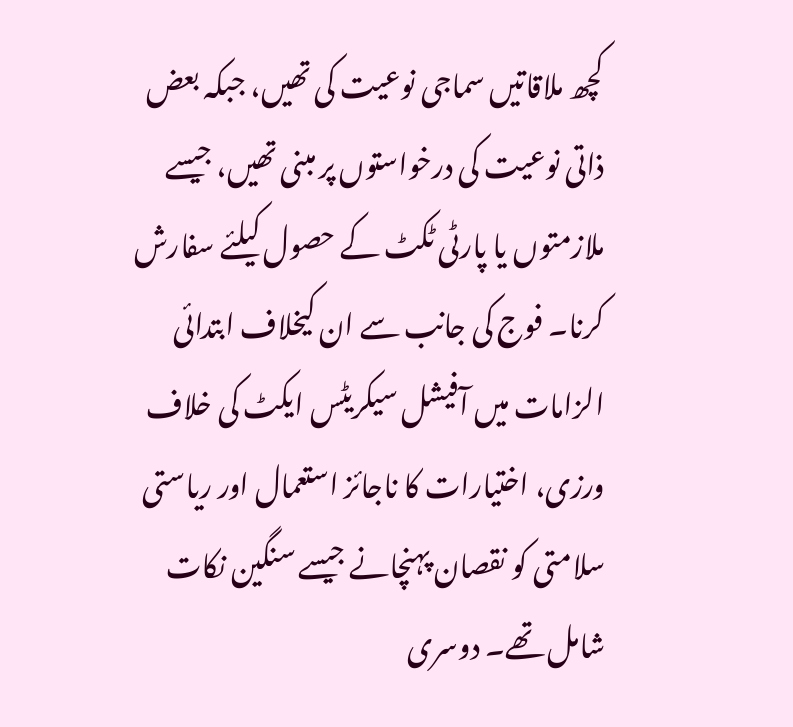کچھ ملاقاتیں سماجی نوعیت کی تھیں، جبکہ بعض ذاتی نوعیت کی درخواستوں پر مبنی تھیں، جیسے ملازمتوں یا پارٹی ٹکٹ کے حصول کیلئے سفارش کرنا۔ فوج کی جانب سے ان کیخلاف ابتدائی الزامات میں آفیشل سیکریٹس ایکٹ کی خلاف ورزی، اختیارات کا ناجائز استعمال اور ریاستی سلامتی کو نقصان پہنچانے جیسے سنگین نکات شامل تھے۔ دوسری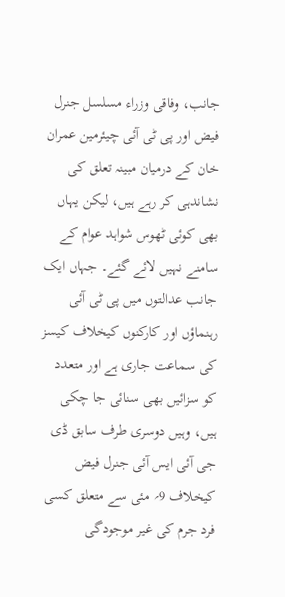جانب، وفاقی وزراء مسلسل جنرل فیض اور پی ٹی آئی چیئرمین عمران خان کے درمیان مبینہ تعلق کی نشاندہی کر رہے ہیں، لیکن یہاں بھی کوئی ٹھوس شواہد عوام کے سامنے نہیں لائے گئے۔ جہاں ایک جانب عدالتوں میں پی ٹی آئی رہنماؤں اور کارکنوں کیخلاف کیسز کی سماعت جاری ہے اور متعدد کو سزائیں بھی سنائی جا چکی ہیں، وہیں دوسری طرف سابق ڈی جی آئی ایس آئی جنرل فیض کیخلاف 9؍ مئی سے متعلق کسی فرد جرم کی غیر موجودگی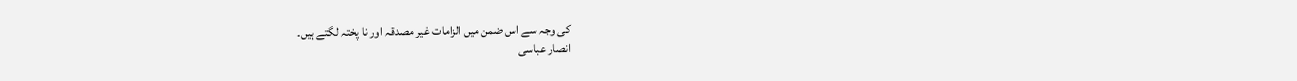کی وجہ سے اس ضمن میں الزامات غیر مصدقہ اور نا پختہ لگتے ہیں۔
انصار عباسی